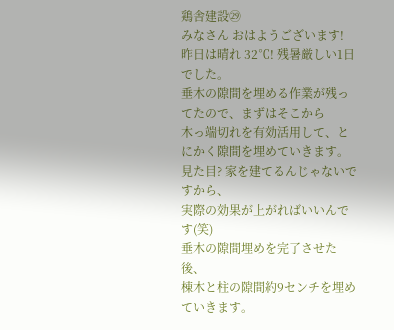鶏舎建設㉙
みなさん おはようございます!
昨日は晴れ 32℃! 残暑厳しい1日でした。
垂木の隙間を埋める作業が残ってたので、まずはそこから
木っ端切れを有効活用して、とにかく隙間を埋めていきます。
見た目? 家を建てるんじゃないですから、
実際の効果が上がればいいんです(笑)
垂木の隙間埋めを完了させた後、
棟木と柱の隙間約9センチを埋めていきます。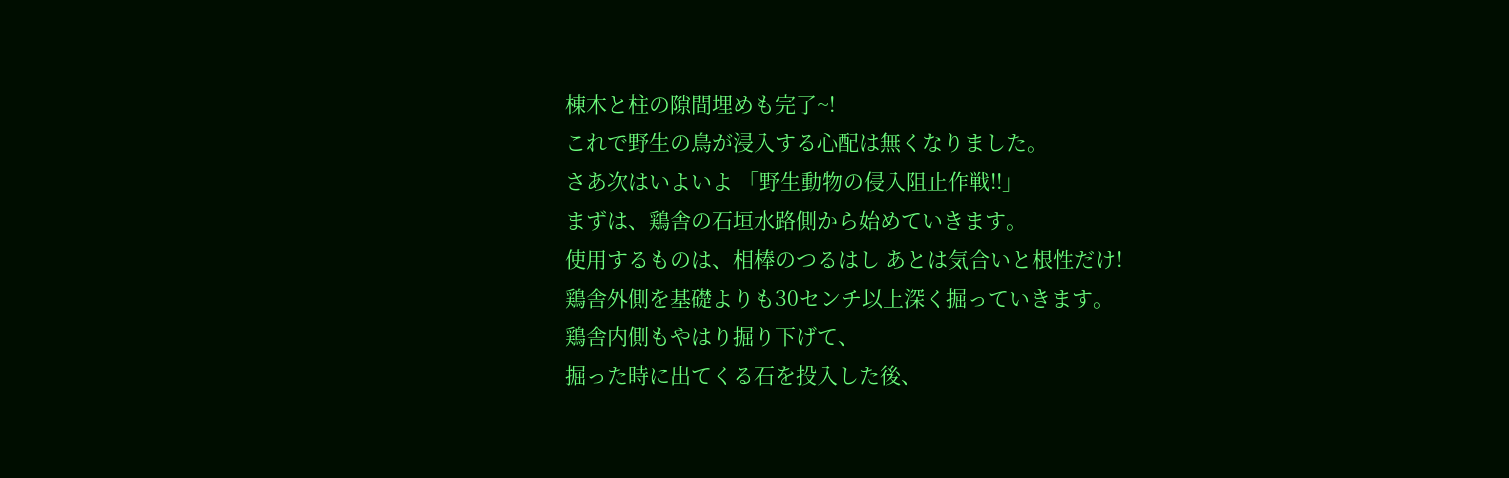棟木と柱の隙間埋めも完了~!
これで野生の鳥が浸入する心配は無くなりました。
さあ次はいよいよ 「野生動物の侵入阻止作戦!!」
まずは、鶏舎の石垣水路側から始めていきます。
使用するものは、相棒のつるはし あとは気合いと根性だけ!
鶏舎外側を基礎よりも30センチ以上深く掘っていきます。
鶏舎内側もやはり掘り下げて、
掘った時に出てくる石を投入した後、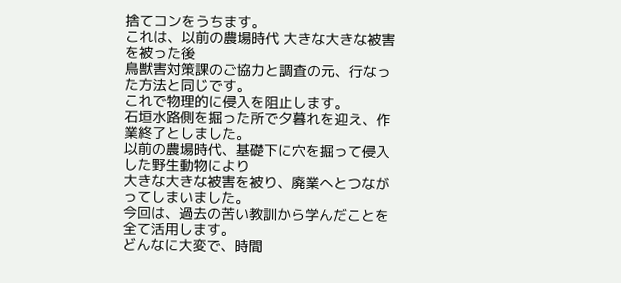捨てコンをうちます。
これは、以前の農場時代 大きな大きな被害を被った後
鳥獣害対策課のご協力と調査の元、行なった方法と同じです。
これで物理的に侵入を阻止します。
石垣水路側を掘った所で夕暮れを迎え、作業終了としました。
以前の農場時代、基礎下に穴を掘って侵入した野生動物により
大きな大きな被害を被り、廃業へとつながってしまいました。
今回は、過去の苦い教訓から学んだことを全て活用します。
どんなに大変で、時間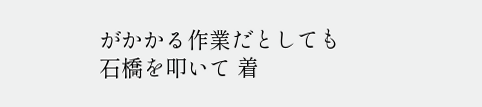がかかる作業だとしても
石橋を叩いて 着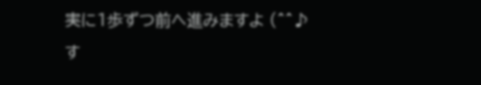実に1歩ずつ前へ進みますよ (^^♪
す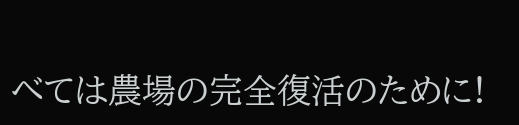べては農場の完全復活のために!